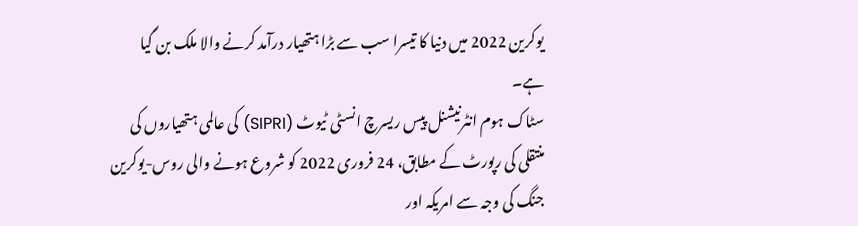یوکرین 2022 میں دنیا کا تیسرا سب سے بڑا ہتھیار درآمد کرنے والا ملک بن گیا ہے۔
سٹاک ہوم انٹرنیشنل پیس ریسرچ انسٹی ٹیوٹ (SIPRI) کی عالمی ہتھیاروں کی منتقلی کی رپورٹ کے مطابق، 24 فروری 2022 کو شروع ہونے والی روس-یوکرین جنگ کی وجہ سے امریکہ اور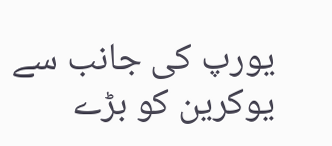یورپ کی جانب سے یوکرین کو بڑے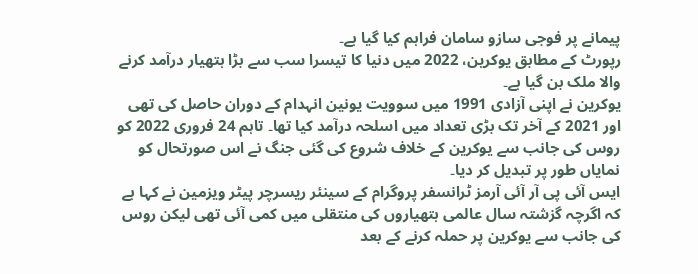پیمانے پر فوجی سازو سامان فراہم کیا گیا ہے۔
رپورٹ کے مطابق یوکرین، 2022 میں دنیا کا تیسرا سب سے بڑا ہتھیار درآمد کرنے والا ملک بن گیا ہے۔
یوکرین نے اپنی آزادی 1991 میں سوویت یونین انہدام کے دوران حاصل کی تھی اور 2021 کے آخر تک بڑی تعداد میں اسلحہ درآمد کیا تھا۔ تاہم 24 فروری 2022 کو روس کی جانب سے یوکرین کے خلاف شروع کی گئی جنگ نے اس صورتحال کو نمایاں طور پر تبدیل کر دیا۔
ایس آئی پی آر آئی آرمز ٹرانسفر پروگرام کے سینئر ریسرچر پیٹر ویزمین نے کہا ہے کہ اگرچہ گزشتہ سال عالمی ہتھیاروں کی منتقلی میں کمی آئی تھی لیکن روس کی جانب سے یوکرین پر حملہ کرنے کے بعد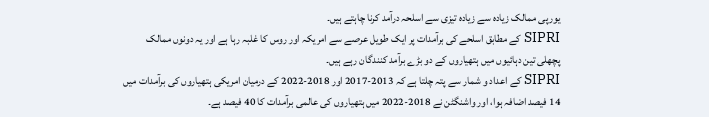یورپی ممالک زیادہ سے زیادہ تیزی سے اسلحہ درآمد کرنا چاہتے ہیں۔
SIPRI کے مطابق اسلحے کی برآمدات پر ایک طویل عرصے سے امریکہ اور روس کا غلبہ رہا ہے اور یہ دونوں ممالک پچھلی تین دہائیوں میں ہتھیاروں کے دو بڑے برآمد کنندگان رہے ہیں۔
SIPRI کے اعداد و شمار سے پتہ چلتا ہے کہ 2013-2017 اور 2018-2022 کے درمیان امریکی ہتھیاروں کی برآمدات میں 14 فیصد اضافہ ہوا، اور واشنگٹن نے 2018-2022 میں ہتھیاروں کی عالمی برآمدات کا 40 فیصد ہے۔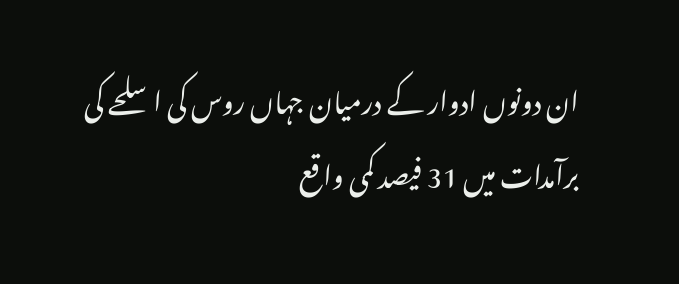ان دونوں ادوار کے درمیان جہاں روس کی اسلحے کی برآمدات میں 31 فیصد کمی واقع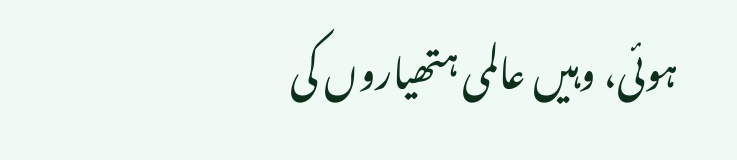ہوئی، وہیں عالمی ہتھیاروں کی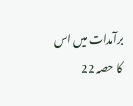برآمدات میں اس کا حصہ 22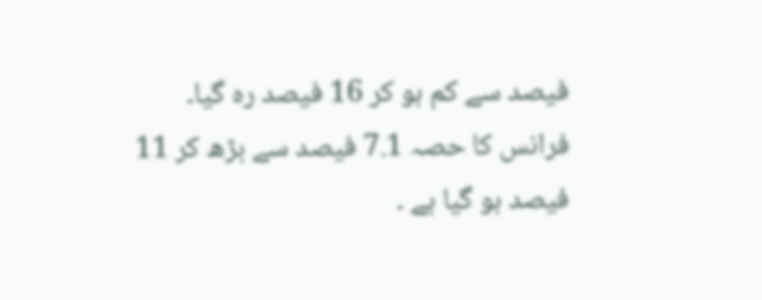فیصد سے کم ہو کر 16 فیصد رہ گیا۔
فرانس کا حصہ 7.1 فیصد سے بڑھ کر 11 فیصد ہو گیا ہے ۔